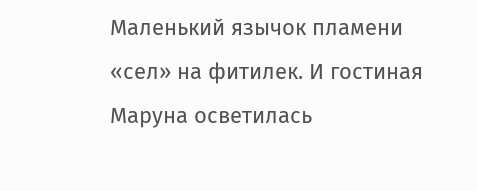Маленький язычок пламени «сел» на фитилек. И гостиная Маруна осветилась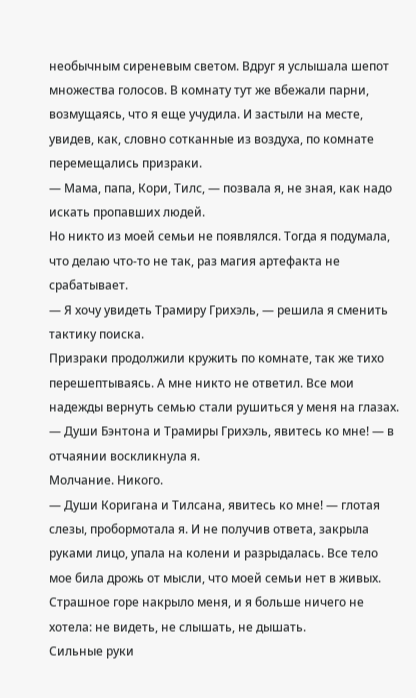необычным сиреневым светом. Вдруг я услышала шепот множества голосов. В комнату тут же вбежали парни, возмущаясь, что я еще учудила. И застыли на месте, увидев, как, словно сотканные из воздуха, по комнате перемещались призраки.
— Мама, папа, Кори, Тилс, — позвала я, не зная, как надо искать пропавших людей.
Но никто из моей семьи не появлялся. Тогда я подумала, что делаю что-то не так, раз магия артефакта не срабатывает.
— Я хочу увидеть Трамиру Грихэль, — решила я сменить тактику поиска.
Призраки продолжили кружить по комнате, так же тихо перешептываясь. А мне никто не ответил. Все мои надежды вернуть семью стали рушиться у меня на глазах.
— Души Бэнтона и Трамиры Грихэль, явитесь ко мне! — в отчаянии воскликнула я.
Молчание. Никого.
— Души Коригана и Тилсана, явитесь ко мне! — глотая слезы, пробормотала я. И не получив ответа, закрыла руками лицо, упала на колени и разрыдалась. Все тело мое била дрожь от мысли, что моей семьи нет в живых. Страшное горе накрыло меня, и я больше ничего не хотела: не видеть, не слышать, не дышать.
Сильные руки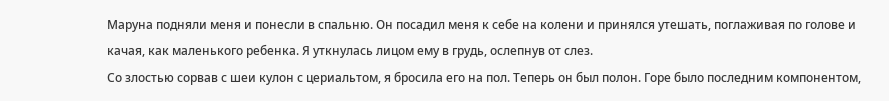Маруна подняли меня и понесли в спальню. Он посадил меня к себе на колени и принялся утешать, поглаживая по голове и качая, как маленького ребенка. Я уткнулась лицом ему в грудь, ослепнув от слез.
Со злостью сорвав с шеи кулон с цериальтом, я бросила его на пол. Теперь он был полон. Горе было последним компонентом,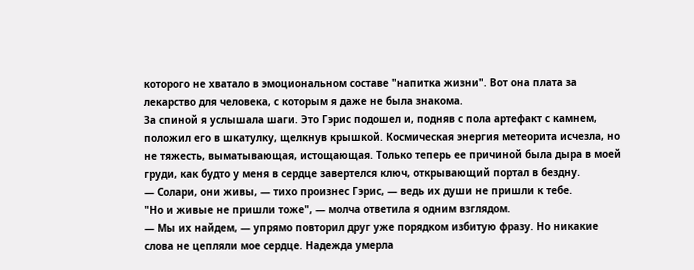которого не хватало в эмоциональном составе "напитка жизни". Вот она плата за лекарство для человека, с которым я даже не была знакома.
За спиной я услышала шаги. Это Гэрис подошел и, подняв с пола артефакт с камнем, положил его в шкатулку, щелкнув крышкой. Космическая энергия метеорита исчезла, но не тяжесть, выматывающая, истощающая. Только теперь ее причиной была дыра в моей груди, как будто у меня в сердце завертелся ключ, открывающий портал в бездну.
— Солари, они живы, — тихо произнес Гэрис, — ведь их души не пришли к тебе.
"Но и живые не пришли тоже", — молча ответила я одним взглядом.
— Мы их найдем, — упрямо повторил друг уже порядком избитую фразу. Но никакие слова не цепляли мое сердце. Надежда умерла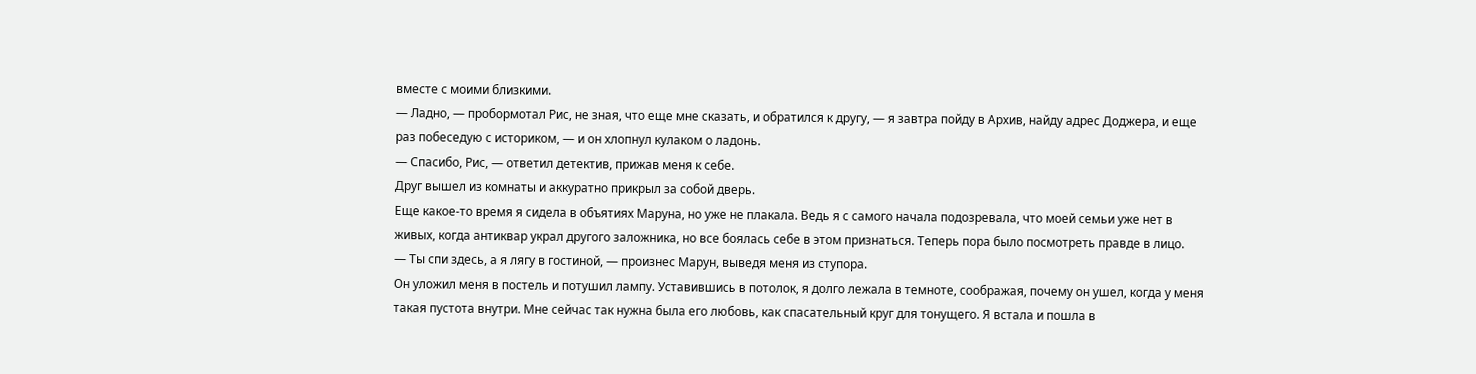вместе с моими близкими.
— Ладно, — пробормотал Рис, не зная, что еще мне сказать, и обратился к другу, — я завтра пойду в Архив, найду адрес Доджера, и еще раз побеседую с историком, — и он хлопнул кулаком о ладонь.
— Спасибо, Рис, — ответил детектив, прижав меня к себе.
Друг вышел из комнаты и аккуратно прикрыл за собой дверь.
Еще какое-то время я сидела в объятиях Маруна, но уже не плакала. Ведь я с самого начала подозревала, что моей семьи уже нет в живых, когда антиквар украл другого заложника, но все боялась себе в этом признаться. Теперь пора было посмотреть правде в лицо.
— Ты спи здесь, а я лягу в гостиной, — произнес Марун, выведя меня из ступора.
Он уложил меня в постель и потушил лампу. Уставившись в потолок, я долго лежала в темноте, соображая, почему он ушел, когда у меня такая пустота внутри. Мне сейчас так нужна была его любовь, как спасательный круг для тонущего. Я встала и пошла в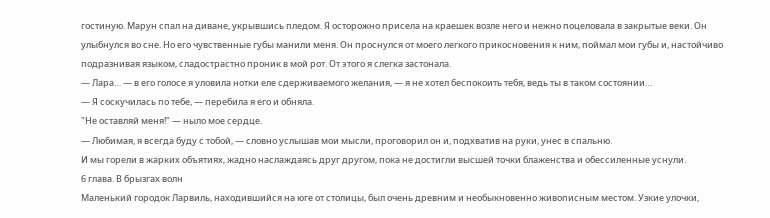гостиную. Марун спал на диване, укрывшись пледом. Я осторожно присела на краешек возле него и нежно поцеловала в закрытые веки. Он улыбнулся во сне. Но его чувственные губы манили меня. Он проснулся от моего легкого прикосновения к ним, поймал мои губы и, настойчиво подразнивая языком, сладострастно проник в мой рот. От этого я слегка застонала.
— Лара… — в его голосе я уловила нотки еле сдерживаемого желания, — я не хотел беспокоить тебя, ведь ты в таком состоянии…
— Я соскучилась по тебе, — перебила я его и обняла.
"Не оставляй меня!" — ныло мое сердце.
— Любимая, я всегда буду с тобой, — словно услышав мои мысли, проговорил он и, подхватив на руки, унес в спальню.
И мы горели в жарких объятиях, жадно наслаждаясь друг другом, пока не достигли высшей точки блаженства и обессиленные уснули.
6 глава. В брызгах волн
Маленький городок Ларвиль, находившийся на юге от столицы, был очень древним и необыкновенно живописным местом. Узкие улочки,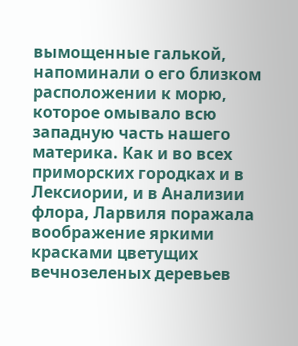вымощенные галькой, напоминали о его близком расположении к морю, которое омывало всю западную часть нашего материка. Как и во всех приморских городках и в Лексиории, и в Анализии флора, Ларвиля поражала воображение яркими красками цветущих вечнозеленых деревьев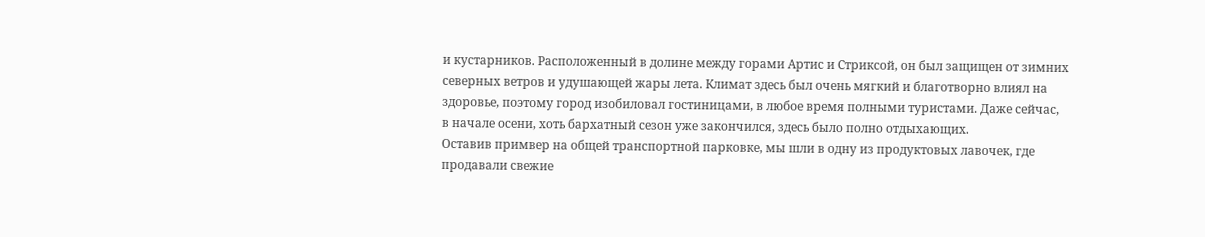и кустарников. Расположенный в долине между горами Артис и Стриксой, он был защищен от зимних северных ветров и удушающей жары лета. Климат здесь был очень мягкий и благотворно влиял на здоровье, поэтому город изобиловал гостиницами, в любое время полными туристами. Даже сейчас, в начале осени, хоть бархатный сезон уже закончился, здесь было полно отдыхающих.
Оставив примвер на общей транспортной парковке, мы шли в одну из продуктовых лавочек, где продавали свежие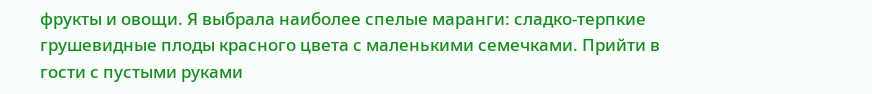фрукты и овощи. Я выбрала наиболее спелые маранги: сладко-терпкие грушевидные плоды красного цвета с маленькими семечками. Прийти в гости с пустыми руками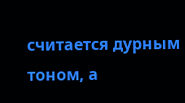считается дурным тоном, а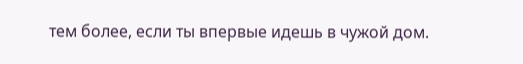тем более, если ты впервые идешь в чужой дом.